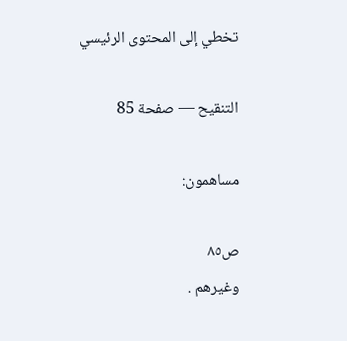تخطي إلى المحتوى الرئيسي

التنقيح — صفحة 85

مساهمون:

ص٨٥
وغيرهم .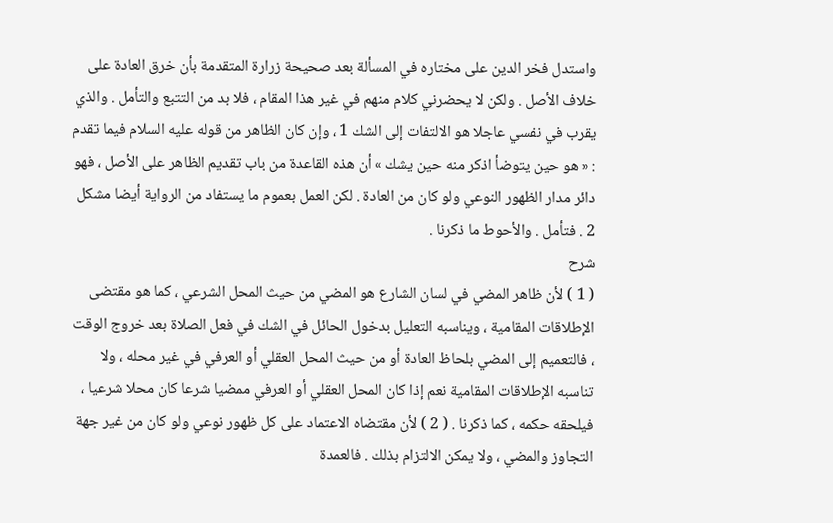واستدل فخر الدين على مختاره في المسألة بعد صحيحة زرارة المتقدمة بأن خرق العادة على خلاف الأصل . ولكن لا يحضرني كلام منهم في غير هذا المقام ، فلا بد من التتبع والتأمل . والذي يقرب في نفسي عاجلا هو الالتفات إلى الشك 1 ، وإن كان الظاهر من قوله عليه السلام فيما تقدم : « هو حين يتوضأ اذكر منه حين يشك » أن هذه القاعدة من باب تقديم الظاهر على الأصل ، فهو دائر مدار الظهور النوعي ولو كان من العادة . لكن العمل بعموم ما يستفاد من الرواية أيضا مشكل 2 . فتأمل . والأحوط ما ذكرنا .
شرح
( 1 ) لأن ظاهر المضي في لسان الشارع هو المضي من حيث المحل الشرعي ، كما هو مقتضى الإطلاقات المقامية ، ويناسبه التعليل بدخول الحائل في الشك في فعل الصلاة بعد خروج الوقت ، فالتعميم إلى المضي بلحاظ العادة أو من حيث المحل العقلي أو العرفي في غير محله ، ولا تناسبه الإطلاقات المقامية نعم إذا كان المحل العقلي أو العرفي ممضيا شرعا كان محلا شرعيا ، فيلحقه حكمه ، كما ذكرنا . ( 2 ) لأن مقتضاه الاعتماد على كل ظهور نوعي ولو كان من غير جهة التجاوز والمضي ، ولا يمكن الالتزام بذلك . فالعمدة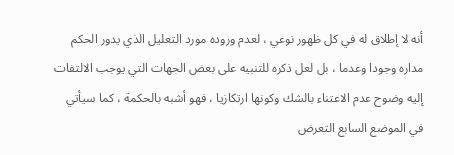أنه لا إطلاق له في كل ظهور نوعي ، لعدم وروده مورد التعليل الذي يدور الحكم مداره وجودا وعدما ، بل لعل ذكره للتنبيه على بعض الجهات التي يوجب الالتفات إليه وضوح عدم الاعتناء بالشك وكونها ارتكازيا ، فهو أشبه بالحكمة ، كما سيأتي في الموضع السابع التعرض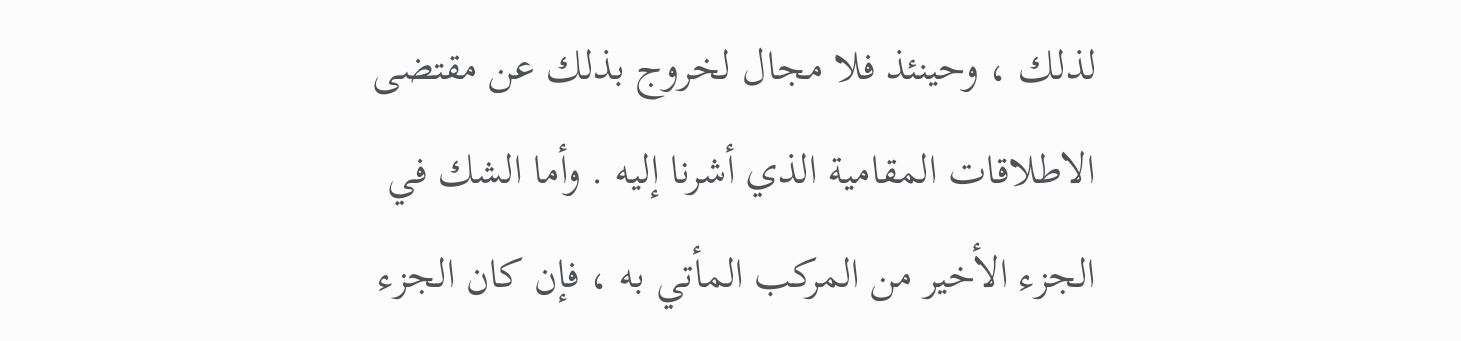لذلك ، وحينئذ فلا مجال لخروج بذلك عن مقتضى الاطلاقات المقامية الذي أشرنا إليه . وأما الشك في الجزء الأخير من المركب المأتي به ، فإن كان الجزء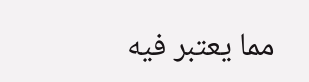مما يعتبر فيه